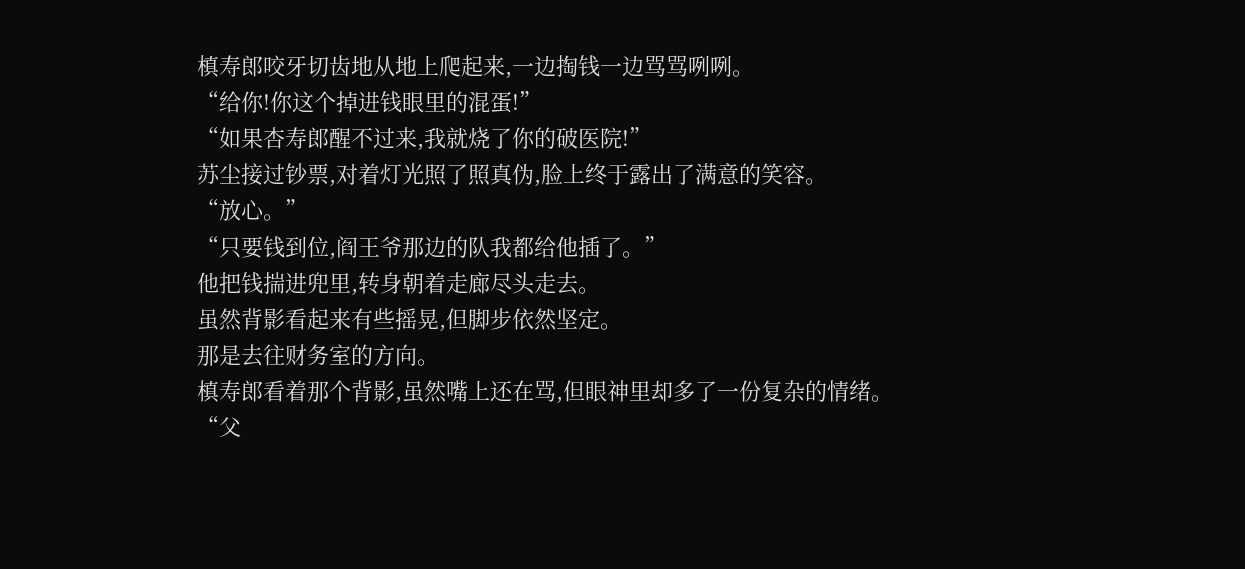槙寿郎咬牙切齿地从地上爬起来,一边掏钱一边骂骂咧咧。
“给你!你这个掉进钱眼里的混蛋!”
“如果杏寿郎醒不过来,我就烧了你的破医院!”
苏尘接过钞票,对着灯光照了照真伪,脸上终于露出了满意的笑容。
“放心。”
“只要钱到位,阎王爷那边的队我都给他插了。”
他把钱揣进兜里,转身朝着走廊尽头走去。
虽然背影看起来有些摇晃,但脚步依然坚定。
那是去往财务室的方向。
槙寿郎看着那个背影,虽然嘴上还在骂,但眼神里却多了一份复杂的情绪。
“父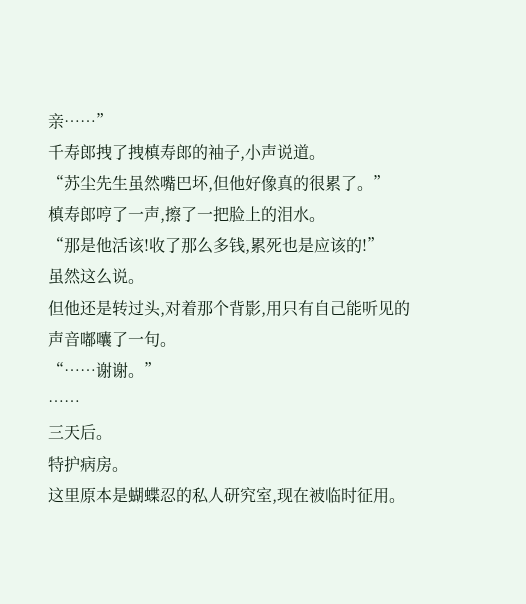亲……”
千寿郎拽了拽槙寿郎的袖子,小声说道。
“苏尘先生虽然嘴巴坏,但他好像真的很累了。”
槙寿郎哼了一声,擦了一把脸上的泪水。
“那是他活该!收了那么多钱,累死也是应该的!”
虽然这么说。
但他还是转过头,对着那个背影,用只有自己能听见的声音嘟囔了一句。
“……谢谢。”
……
三天后。
特护病房。
这里原本是蝴蝶忍的私人研究室,现在被临时征用。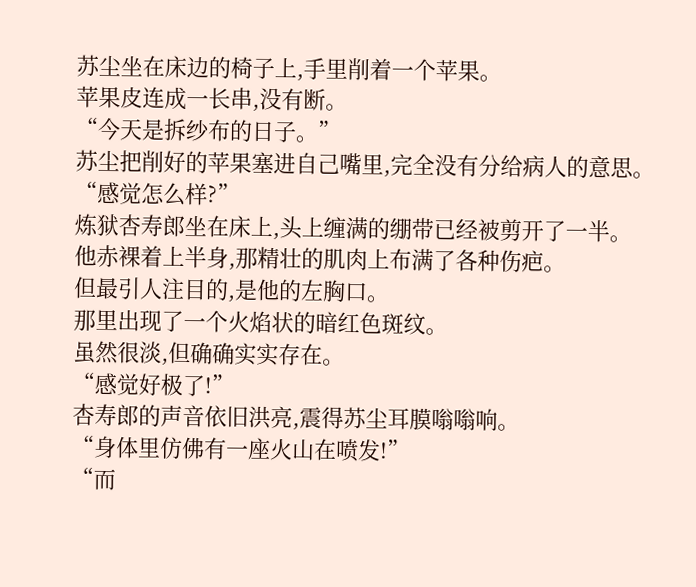苏尘坐在床边的椅子上,手里削着一个苹果。
苹果皮连成一长串,没有断。
“今天是拆纱布的日子。”
苏尘把削好的苹果塞进自己嘴里,完全没有分给病人的意思。
“感觉怎么样?”
炼狱杏寿郎坐在床上,头上缠满的绷带已经被剪开了一半。
他赤裸着上半身,那精壮的肌肉上布满了各种伤疤。
但最引人注目的,是他的左胸口。
那里出现了一个火焰状的暗红色斑纹。
虽然很淡,但确确实实存在。
“感觉好极了!”
杏寿郎的声音依旧洪亮,震得苏尘耳膜嗡嗡响。
“身体里仿佛有一座火山在喷发!”
“而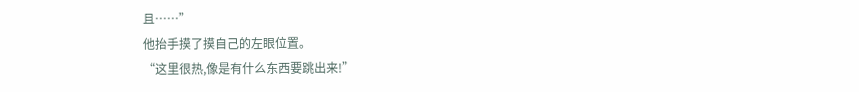且……”
他抬手摸了摸自己的左眼位置。
“这里很热,像是有什么东西要跳出来!”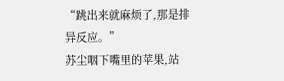“跳出来就麻烦了,那是排异反应。”
苏尘咽下嘴里的苹果,站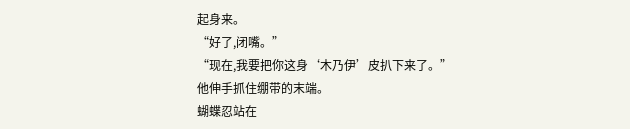起身来。
“好了,闭嘴。”
“现在,我要把你这身‘木乃伊’皮扒下来了。”
他伸手抓住绷带的末端。
蝴蝶忍站在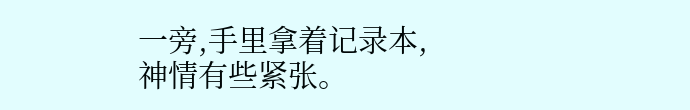一旁,手里拿着记录本,神情有些紧张。